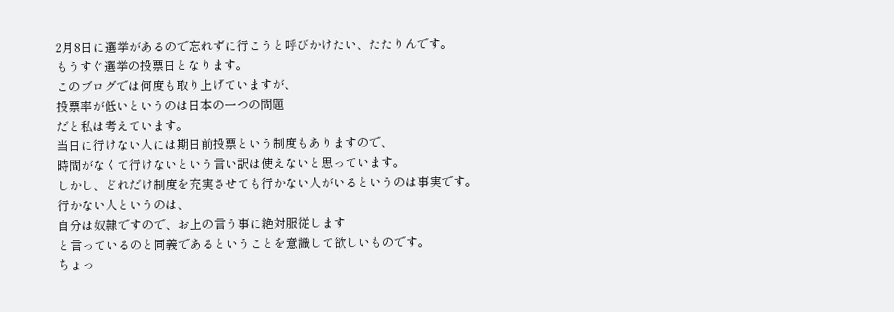2月8日に選挙があるので忘れずに行こうと呼びかけたい、たたりんです。
もうすぐ選挙の投票日となります。
このブログでは何度も取り上げていますが、
投票率が低いというのは日本の一つの問題
だと私は考えています。
当日に行けない人には期日前投票という制度もありますので、
時間がなくて行けないという言い訳は使えないと思っています。
しかし、どれだけ制度を充実させても行かない人がいるというのは事実です。
行かない人というのは、
自分は奴隷ですので、お上の言う事に絶対服従します
と言っているのと同義であるということを意識して欲しいものです。
ちょっ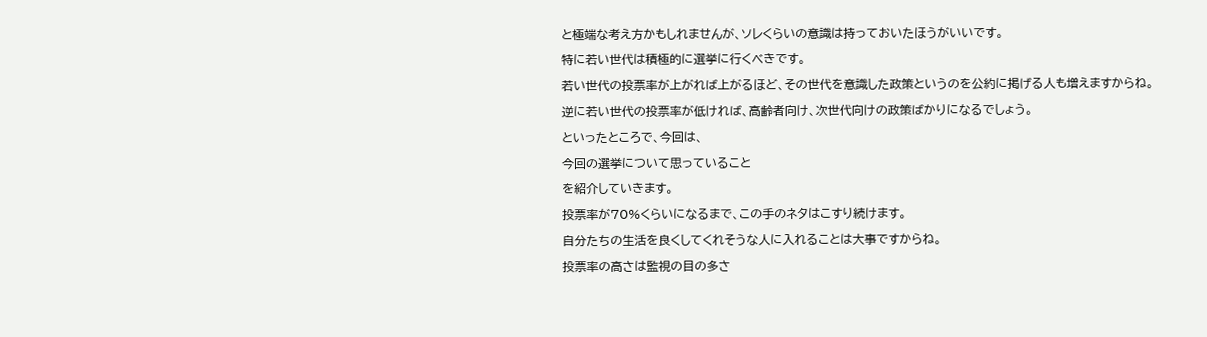と極端な考え方かもしれませんが、ソレくらいの意識は持っておいたほうがいいです。
特に若い世代は積極的に選挙に行くべきです。
若い世代の投票率が上がれば上がるほど、その世代を意識した政策というのを公約に掲げる人も増えますからね。
逆に若い世代の投票率が低ければ、高齢者向け、次世代向けの政策ばかりになるでしょう。
といったところで、今回は、
今回の選挙について思っていること
を紹介していきます。
投票率が70%くらいになるまで、この手のネタはこすり続けます。
自分たちの生活を良くしてくれそうな人に入れることは大事ですからね。
投票率の高さは監視の目の多さ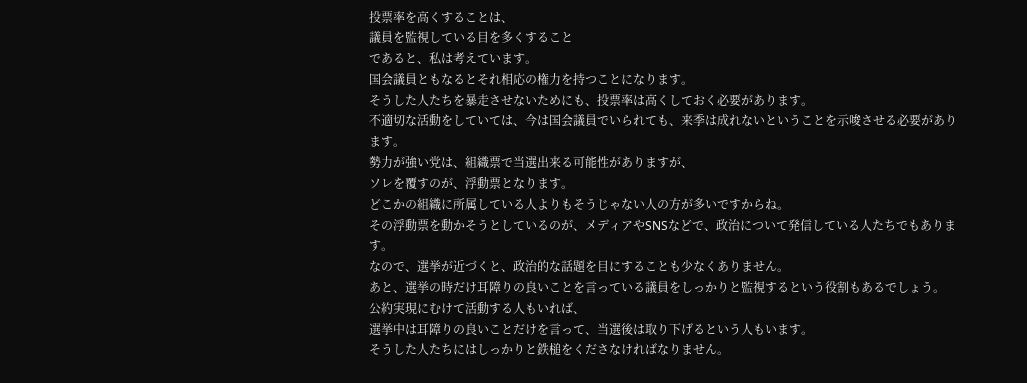投票率を高くすることは、
議員を監視している目を多くすること
であると、私は考えています。
国会議員ともなるとそれ相応の権力を持つことになります。
そうした人たちを暴走させないためにも、投票率は高くしておく必要があります。
不適切な活動をしていては、今は国会議員でいられても、来季は成れないということを示唆させる必要があります。
勢力が強い党は、組織票で当選出来る可能性がありますが、
ソレを覆すのが、浮動票となります。
どこかの組織に所属している人よりもそうじゃない人の方が多いですからね。
その浮動票を動かそうとしているのが、メディアやSNSなどで、政治について発信している人たちでもあります。
なので、選挙が近づくと、政治的な話題を目にすることも少なくありません。
あと、選挙の時だけ耳障りの良いことを言っている議員をしっかりと監視するという役割もあるでしょう。
公約実現にむけて活動する人もいれば、
選挙中は耳障りの良いことだけを言って、当選後は取り下げるという人もいます。
そうした人たちにはしっかりと鉄槌をくださなければなりません。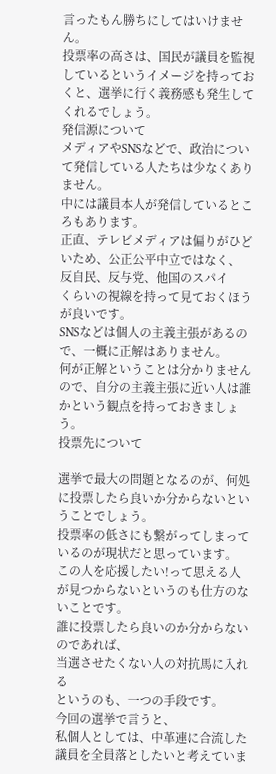言ったもん勝ちにしてはいけません。
投票率の高さは、国民が議員を監視しているというイメージを持っておくと、選挙に行く義務感も発生してくれるでしょう。
発信源について
メディアやSNSなどで、政治について発信している人たちは少なくありません。
中には議員本人が発信しているところもあります。
正直、テレビメディアは偏りがひどいため、公正公平中立ではなく、
反自民、反与党、他国のスパイ
くらいの視線を持って見ておくほうが良いです。
SNSなどは個人の主義主張があるので、一概に正解はありません。
何が正解ということは分かりませんので、自分の主義主張に近い人は誰かという観点を持っておきましょう。
投票先について

選挙で最大の問題となるのが、何処に投票したら良いか分からないということでしょう。
投票率の低さにも繋がってしまっているのが現状だと思っています。
この人を応援したい!って思える人が見つからないというのも仕方のないことです。
誰に投票したら良いのか分からないのであれば、
当選させたくない人の対抗馬に入れる
というのも、一つの手段です。
今回の選挙で言うと、
私個人としては、中革連に合流した議員を全員落としたいと考えていま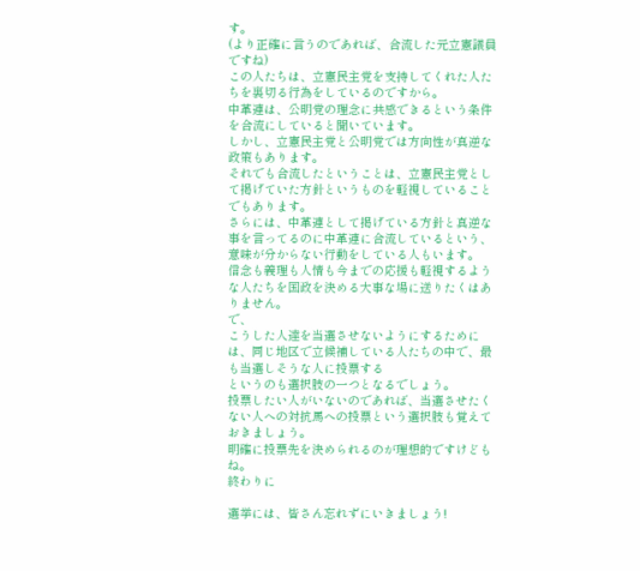す。
(より正確に言うのであれば、合流した元立憲議員ですね)
この人たちは、立憲民主党を支持してくれた人たちを裏切る行為をしているのですから。
中革連は、公明党の理念に共感できるという条件を合流にしていると聞いています。
しかし、立憲民主党と公明党では方向性が真逆な政策もあります。
それでも合流したということは、立憲民主党として掲げていた方針というものを軽視していることでもあります。
さらには、中革連として掲げている方針と真逆な事を言ってるのに中革連に合流しているという、意味が分からない行動をしている人もいます。
信念も義理も人情も今までの応援も軽視するような人たちを国政を決める大事な場に送りたくはありません。
で、
こうした人達を当選させないようにするためには、同じ地区で立候補している人たちの中で、最も当選しそうな人に投票する
というのも選択肢の一つとなるでしょう。
投票したい人がいないのであれば、当選させたくない人への対抗馬への投票という選択肢も覚えておきましょう。
明確に投票先を決められるのが理想的ですけどもね。
終わりに

選挙には、皆さん忘れずにいきましょう!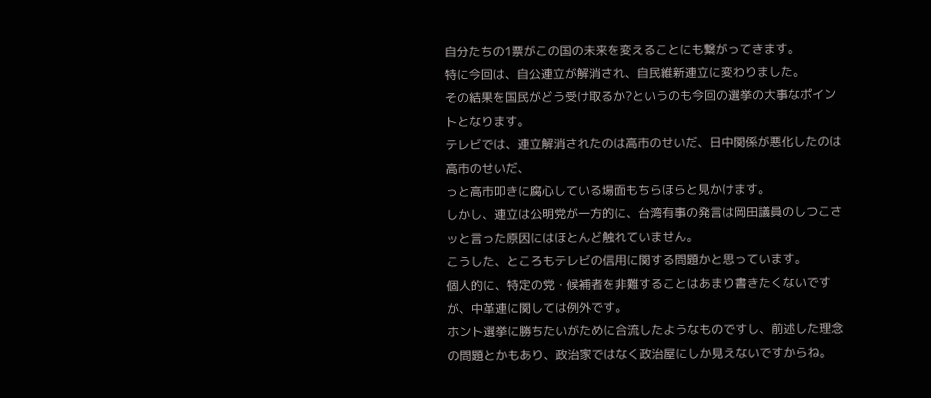自分たちの1票がこの国の未来を変えることにも繋がってきます。
特に今回は、自公連立が解消され、自民維新連立に変わりました。
その結果を国民がどう受け取るか?というのも今回の選挙の大事なポイントとなります。
テレビでは、連立解消されたのは高市のせいだ、日中関係が悪化したのは高市のせいだ、
っと高市叩きに腐心している場面もちらほらと見かけます。
しかし、連立は公明党が一方的に、台湾有事の発言は岡田議員のしつこさッと言った原因にはほとんど触れていません。
こうした、ところもテレビの信用に関する問題かと思っています。
個人的に、特定の党・候補者を非難することはあまり書きたくないですが、中革連に関しては例外です。
ホント選挙に勝ちたいがために合流したようなものですし、前述した理念の問題とかもあり、政治家ではなく政治屋にしか見えないですからね。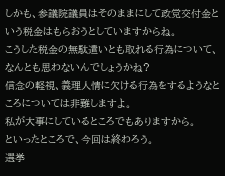しかも、参議院議員はそのままにして政党交付金という税金はもらおうとしていますからね。
こうした税金の無駄遣いとも取れる行為について、なんとも思わないんでしょうかね?
信念の軽視、義理人情に欠ける行為をするようなところについては非難しますよ。
私が大事にしているところでもありますから。
といったところで、今回は終わろう。
選挙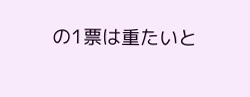の1票は重たいと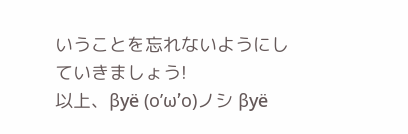いうことを忘れないようにしていきましょう!
以上、βуё (o’ω’o)ノシ βуё